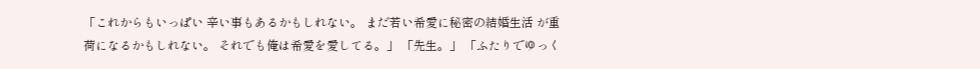「これからもいっぱい 辛い事もあるかもしれない。 まだ若い希愛に秘密の結婚生活 が重荷になるかもしれない。 それでも俺は希愛を愛してる。」 「先生。」 「ふたりでゆっく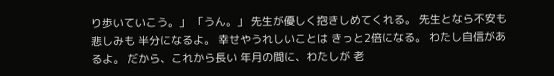り歩いていこう。」 「うん。」 先生が優しく抱きしめてくれる。 先生となら不安も悲しみも 半分になるよ。 幸せやうれしいことは きっと2倍になる。 わたし自信があるよ。 だから、これから長い 年月の間に、わたしが 老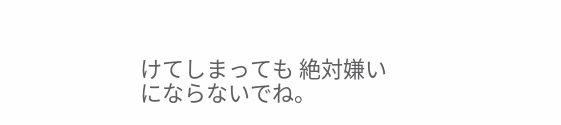けてしまっても 絶対嫌いにならないでね。